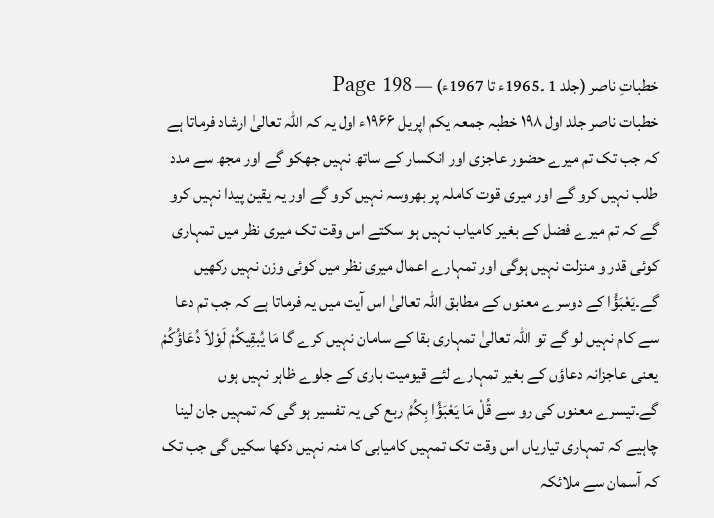خطباتِ ناصر (جلد 1 ۔1965ء تا 1967ء) — Page 198
خطبات ناصر جلد اول ۱۹۸ خطبہ جمعہ یکم اپریل ۱۹۶۶ء اول یہ کہ اللہ تعالیٰ ارشاد فرماتا ہے کہ جب تک تم میرے حضور عاجزی اور انکسار کے ساتھ نہیں جھکو گے اور مجھ سے مدد طلب نہیں کرو گے اور میری قوت کاملہ پر بھروسہ نہیں کرو گے اور یہ یقین پیدا نہیں کرو گے کہ تم میرے فضل کے بغیر کامیاب نہیں ہو سکتے اس وقت تک میری نظر میں تمہاری کوئی قدر و منزلت نہیں ہوگی اور تمہارے اعمال میری نظر میں کوئی وزن نہیں رکھیں گے۔يَعْبَؤُا کے دوسرے معنوں کے مطابق اللہ تعالیٰ اس آیت میں یہ فرماتا ہے کہ جب تم دعا سے کام نہیں لو گے تو اللہ تعالیٰ تمہاری بقا کے سامان نہیں کرے گا مَا يُبقِيكُمْ لَوْلاَ دُعَاؤُكُمْ یعنی عاجزانہ دعاؤں کے بغیر تمہارے لئے قیومیت باری کے جلوے ظاہر نہیں ہوں گے۔تیسرے معنوں کی رو سے قُلْ مَا يَعْبَؤُا بِكُمُ ربع کی یہ تفسیر ہو گی کہ تمہیں جان لینا چاہیے کہ تمہاری تیاریاں اس وقت تک تمہیں کامیابی کا منہ نہیں دکھا سکیں گی جب تک کہ آسمان سے ملائکہ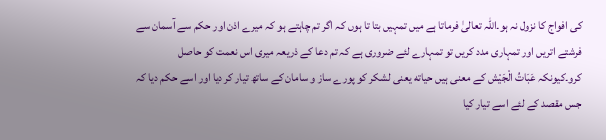کی افواج کا نزول نہ ہو۔اللہ تعالیٰ فرماتا ہے میں تمہیں بتا تا ہوں کہ اگر تم چاہتے ہو کہ میرے اذن اور حکم سے آسمان سے فرشتے اتریں اور تمہاری مدد کریں تو تمہارے لئے ضروری ہے کہ تم دعا کے ذریعہ میری اس نعمت کو حاصل کرو۔کیونکہ عَبَاتُ الْجَيْش کے معنی ہیں حیاته یعنی لشکر کو پورے ساز و سامان کے ساتھ تیار کر دیا اور اسے حکم دیا کہ جس مقصد کے لئے اسے تیار کیا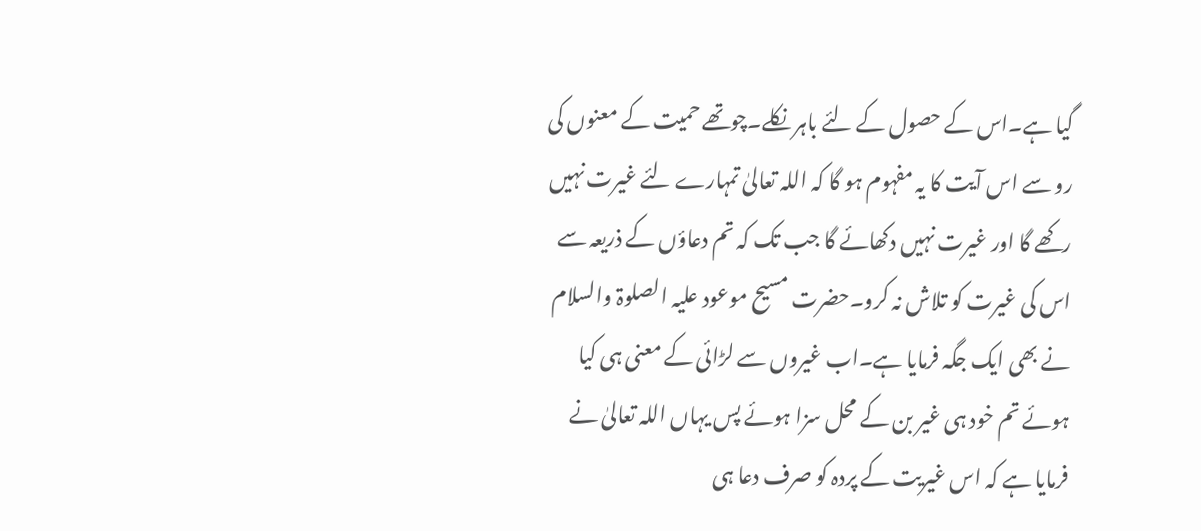گیا ہے۔اس کے حصول کے لئے باہر نکلے۔چوتھے حمیت کے معنوں کی رو سے اس آیت کا یہ مفہوم ہو گا کہ اللہ تعالیٰ تمہارے لئے غیرت نہیں رکھے گا اور غیرت نہیں دکھائے گا جب تک کہ تم دعاؤں کے ذریعہ سے اس کی غیرت کو تلاش نہ کرو۔حضرت مسیح موعود علیہ الصلوۃ والسلام نے بھی ایک جگہ فرمایا ہے۔اب غیروں سے لڑائی کے معنی ہی کیا ہوئے تم خود ہی غیر بن کے محل سزا ہوئے پس یہاں اللہ تعالیٰ نے فرمایا ہے کہ اس غیریت کے پردہ کو صرف دعا ہی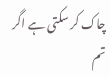چاک کر سکتی ہے اگر تم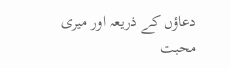دعاؤں کے ذریعہ اور میری محبت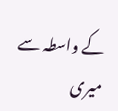کے واسطہ سے میری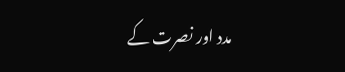مدد اور نصرت کے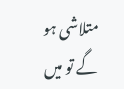متلاشی ہو گے تو میں